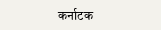कर्नाटक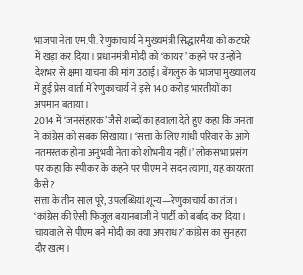भाजपा नेता एम.पी. रेणुकाचार्य ने मुख्यमंत्री सिद्धारमैया को कटघरे में खड़ा कर दिया। प्रधानमंत्री मोदी को ‘कायर’ कहने पर उन्होंने देशभर से क्षमा याचना की मांग उठाई। बेंगलुरु के भाजपा मुख्यालय में हुई प्रेस वार्ता में रेणुकाचार्य ने इसे 140 करोड़ भारतीयों का अपमान बताया।
2014 में ‘जनसंहारक’ जैसे शब्दों का हवाला देते हुए कहा कि जनता ने कांग्रेस को सबक सिखाया। ‘सत्ता के लिए गांधी परिवार के आगे नतमस्तक होना अनुभवी नेता को शोभनीय नहीं।’ लोकसभा प्रसंग पर कहा कि स्पीकर के कहने पर पीएम ने सदन त्यागा, यह कायरता कैसे?
सत्ता के तीन साल पूरे, उपलब्धियां शून्य—रेणुकाचार्य का तंज। ‘कांग्रेस की ऐसी फिजूल बयानबाजी ने पार्टी को बर्बाद कर दिया। चायवाले से पीएम बने मोदी का क्या अपराध?’ कांग्रेस का सुनहरा दौर खत्म।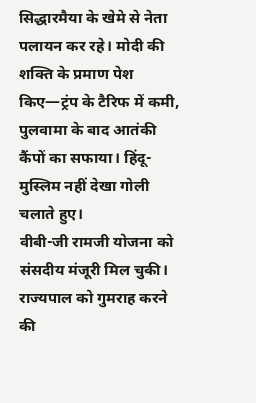सिद्धारमैया के खेमे से नेता पलायन कर रहे। मोदी की शक्ति के प्रमाण पेश किए—ट्रंप के टैरिफ में कमी, पुलवामा के बाद आतंकी कैंपों का सफाया। हिंदू-मुस्लिम नहीं देखा गोली चलाते हुए।
वीबी-जी रामजी योजना को संसदीय मंजूरी मिल चुकी। राज्यपाल को गुमराह करने की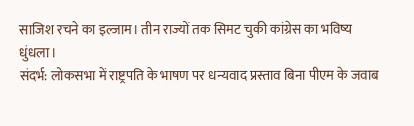साजिश रचने का इल्जाम। तीन राज्यों तक सिमट चुकी कांग्रेस का भविष्य धुंधला।
संदर्भ: लोकसभा में राष्ट्रपति के भाषण पर धन्यवाद प्रस्ताव बिना पीएम के जवाब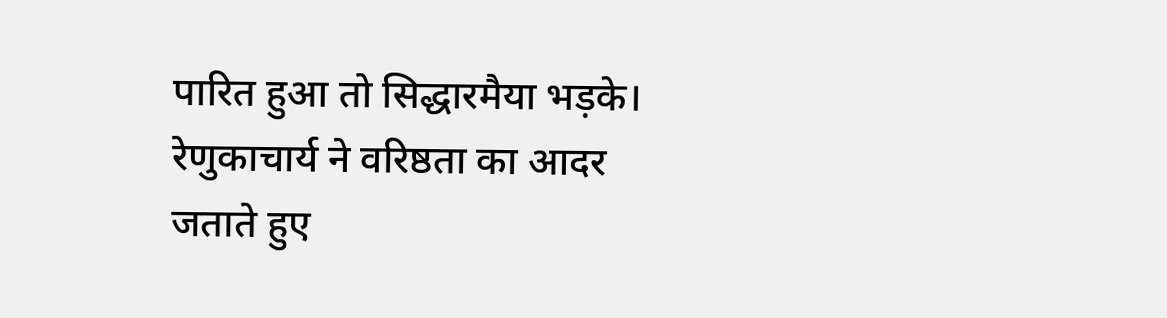पारित हुआ तो सिद्धारमैया भड़के। रेणुकाचार्य ने वरिष्ठता का आदर जताते हुए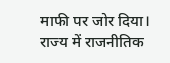माफी पर जोर दिया। राज्य में राजनीतिक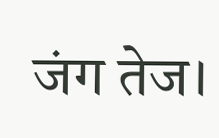जंग तेज।